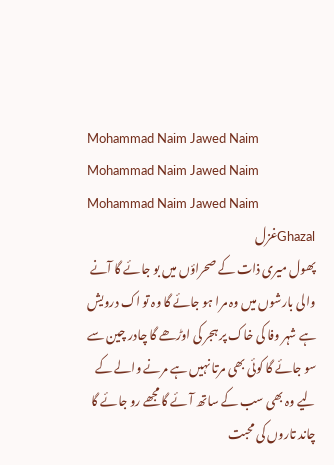Mohammad Naim Jawed Naim
Mohammad Naim Jawed Naim
Mohammad Naim Jawed Naim
Ghazalغزل
پھول میری ذات کے صحراؤں میں بو جائے گا آنے والی بارشوں میں وہ مرا ہو جائے گا وہ تو اک درویش ہے شہر وفا کی خاک پر ہجر کی اوڑھے گا چادر چین سے سو جائے گا کوئی بھی مرتا نہیں ہے مرنے والے کے لیے وہ بھی سب کے ساتھ آئے گا مجھے رو جائے گا چاند تاروں کی محبت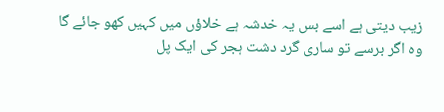زیب دیتی ہے اسے بس یہ خدشہ ہے خلاؤں میں کہیں کھو جائے گا وہ اگر برسے تو ساری گرد دشت ہجر کی ایک پل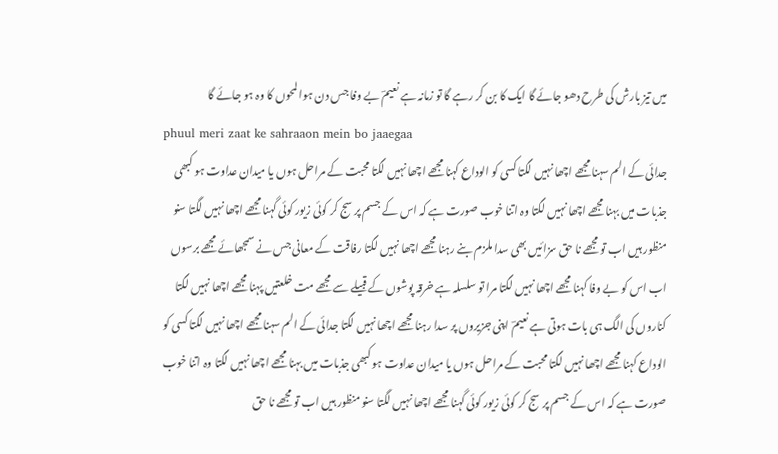میں تیز بارش کی طرح دھو جائے گا ایک کا بن کر رہے گا تو زمانہ ہے نعیمؔ بے وفا جس دن ہوا لمحوں کا وہ ہو جائے گا
phuul meri zaat ke sahraaon mein bo jaaegaa
جدائی کے الم سہنا مجھے اچھا نہیں لگتا کسی کو الوداع کہنا مجھے اچھا نہیں لگتا محبت کے مراحل ہوں یا میدان عداوت ہو کبھی جذبات میں بہنا مجھے اچھا نہیں لگتا وہ اتنا خوب صورت ہے کہ اس کے جسم پر سج کر کوئی زیور کوئی گہنا مجھے اچھا نہیں لگتا سنو منظور ہیں اب تو مجھے نا حق سزائیں بھی سدا ملزم بنے رہنا مجھے اچھا نہیں لگتا رفاقت کے معانی جس نے سمجھائے مجھے برسوں اب اس کو بے وفا کہنا مجھے اچھا نہیں لگتا مرا تو سلسلہ ہے خرقہ پوشوں کے قبیلے سے مجھے مت خلعتیں پہنا مجھے اچھا نہیں لگتا کناروں کی الگ ہی بات ہوتی ہے نعیمؔ اپنی جزیروں پر سدا رہنا مجھے اچھا نہیں لگتا جدائی کے الم سہنا مجھے اچھا نہیں لگتا کسی کو الوداع کہنا مجھے اچھا نہیں لگتا محبت کے مراحل ہوں یا میدان عداوت ہو کبھی جذبات میں بہنا مجھے اچھا نہیں لگتا وہ اتنا خوب صورت ہے کہ اس کے جسم پر سج کر کوئی زیور کوئی گہنا مجھے اچھا نہیں لگتا سنو منظور ہیں اب تو مجھے نا حق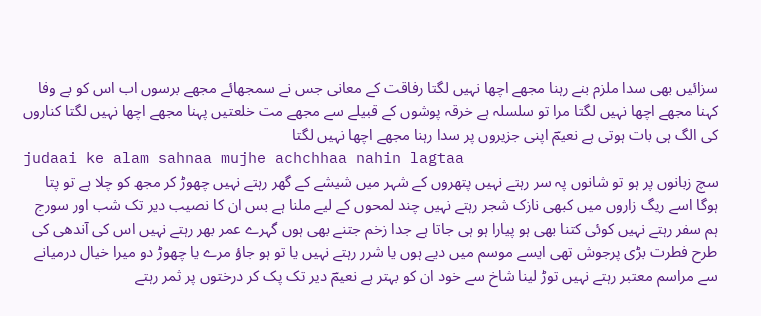سزائیں بھی سدا ملزم بنے رہنا مجھے اچھا نہیں لگتا رفاقت کے معانی جس نے سمجھائے مجھے برسوں اب اس کو بے وفا کہنا مجھے اچھا نہیں لگتا مرا تو سلسلہ ہے خرقہ پوشوں کے قبیلے سے مجھے مت خلعتیں پہنا مجھے اچھا نہیں لگتا کناروں کی الگ ہی بات ہوتی ہے نعیمؔ اپنی جزیروں پر سدا رہنا مجھے اچھا نہیں لگتا
judaai ke alam sahnaa mujhe achchhaa nahin lagtaa
سچ زبانوں پر ہو تو شانوں پہ سر رہتے نہیں پتھروں کے شہر میں شیشے کے گھر رہتے نہیں چھوڑ کر مجھ کو چلا ہے تو پتا ہوگا اسے ریگ زاروں میں کبھی نازک شجر رہتے نہیں چند لمحوں کے لیے ملنا ہے بس ان کا نصیب دیر تک شب اور سورج ہم سفر رہتے نہیں کوئی کتنا بھی ہو پیارا ہو ہی جاتا ہے جدا زخم جتنے بھی ہوں گہرے عمر بھر رہتے نہیں اس کی آندھی کی طرح فطرت بڑی پرجوش تھی ایسے موسم میں دیے ہوں یا شرر رہتے نہیں یا تو ہو جاؤ مرے یا چھوڑ دو میرا خیال درمیانے سے مراسم معتبر رہتے نہیں توڑ لینا شاخ سے خود ان کو بہتر ہے نعیمؔ دیر تک پک کر درختوں پر ثمر رہتے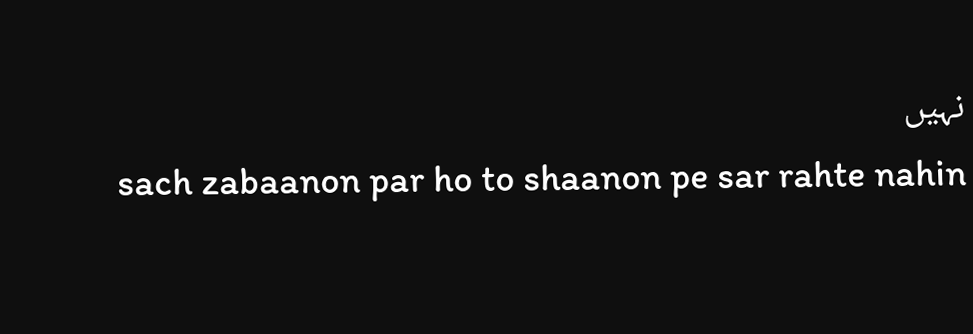نہیں
sach zabaanon par ho to shaanon pe sar rahte nahin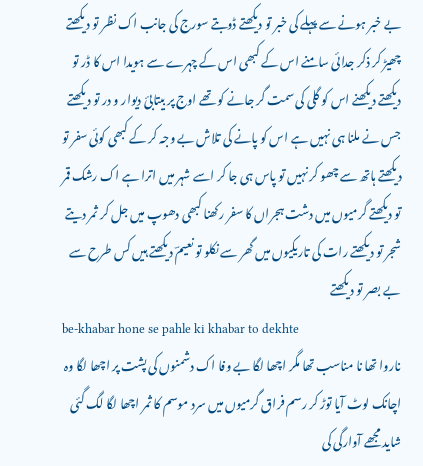بے خبر ہونے سے پہلے کی خبر تو دیکھتے ڈوبتے سورج کی جانب اک نظر تو دیکھتے چھیڑ کر ذکر جدائی سامنے اس کے کبھی اس کے چہرے سے ہویدا اس کا ڈر تو دیکھتے دیکھنے اس کو گلی کی سمت گر جانے کو تھے اوج پر بیتابیٔ دیوار و در تو دیکھتے جس نے ملنا ہی نہیں ہے اس کو پانے کی تلاش بے وجہ کر کے کبھی کوئی سفر تو دیکھتے ہاتھ سے چھو کر نہیں تو پاس ہی جا کر اسے شہر میں اترا ہے اک رشک قمر تو دیکھتے گرمیوں میں دشت ہجراں کا سفر رکھنا کبھی دھوپ میں جل کر ثمر دیتے شجر تو دیکھتے رات کی تاریکیوں میں گھر سے نکلو تو نعیمؔ دیکھتے ہیں کس طرح سے بے بصر تو دیکھتے
be-khabar hone se pahle ki khabar to dekhte
ناروا تھا نا مناسب تھا مگر اچھا لگا بے وفا اک دشمنوں کی پشت پر اچھا لگا وہ اچانک لوٹ آیا توڑ کر رسم فراق گرمیوں میں سرد موسم کا ثمر اچھا لگا لگ گئی شاید مجھے آوارگی کی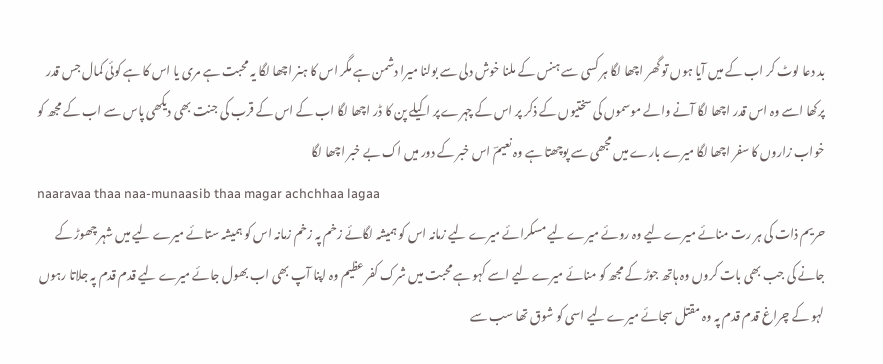بد دعا لوٹ کر اب کے میں آیا ہوں تو گھر اچھا لگا ہر کسی سے ہنس کے ملنا خوش دلی سے بولنا میرا دشمن ہے مگر اس کا ہنر اچھا لگا یہ محبت ہے مری یا اس کا ہے کوئی کمال جس قدر پرکھا اسے وہ اس قدر اچھا لگا آنے والے موسموں کی سختیوں کے ذکر پر اس کے چہرے پر اکیلے پن کا ڈر اچھا لگا اب کے اس کے قرب کی جنت بھی دیکھی پاس سے اب کے مجھ کو خواب زاروں کا سفر اچھا لگا میرے بارے میں مجھی سے پوچھتا ہے وہ نعیمؔ اس خبر کے دور میں اک بے خبر اچھا لگا
naaravaa thaa naa-munaasib thaa magar achchhaa lagaa
حریم ذات کی ہر رت منائے میرے لیے وہ روئے میرے لیے مسکرائے میرے لیے زمانہ اس کو ہمیشہ لگائے زخم پہ زخم زمانہ اس کو ہمیشہ ستائے میرے لیے میں شہر چھوڑ کے جانے کی جب بھی بات کروں وہ ہاتھ جوڑ کے مجھ کو منائے میرے لیے اسے کہو ہے محبت میں شرک کفر عظیم وہ اپنا آپ بھی اب بھول جائے میرے لیے قدم قدم پہ جلاتا رہوں لہو کے چراغ قدم قدم پہ وہ مقتل سجائے میرے لیے اسی کو شوق تھا سب سے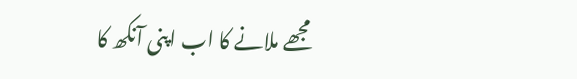مجھے ملانے کا اب اپنی آنکھ کا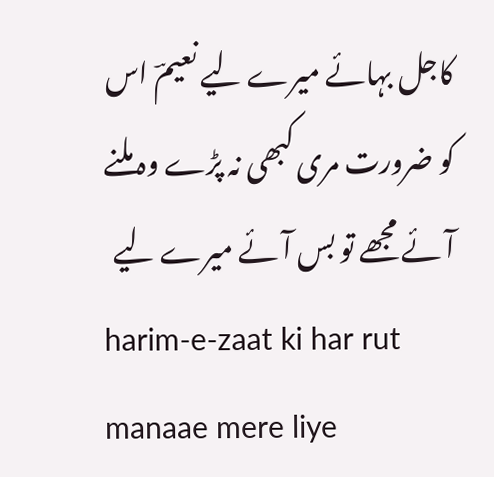کاجل بہائے میرے لیے نعیمؔ اس کو ضرورت مری کبھی نہ پڑے وہ ملنے آئے مجھے تو بس آئے میرے لیے
harim-e-zaat ki har rut manaae mere liye